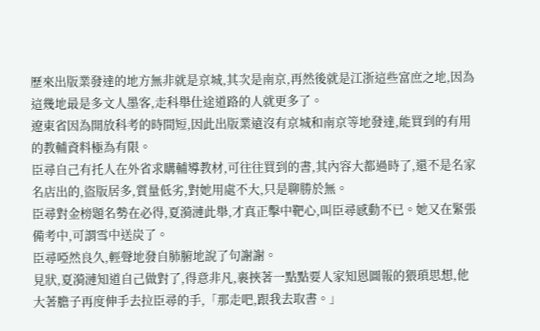歷來出版業發達的地方無非就是京城,其次是南京,再然後就是江浙這些富庶之地,因為這幾地最是多文人墨客,走科舉仕途道路的人就更多了。
遼東省因為開放科考的時間短,因此出版業遠沒有京城和南京等地發達,能買到的有用的教輔資料極為有限。
臣尋自己有托人在外省求購輔導教材,可往往買到的書,其內容大都過時了,還不是名家名店出的,盜版居多,質量低劣,對她用處不大,只是聊勝於無。
臣尋對金榜題名勢在必得,夏漪漣此舉,才真正擊中靶心,叫臣尋感動不已。她又在緊張備考中,可謂雪中送炭了。
臣尋啞然良久,輕聲地發自肺腑地說了句謝謝。
見狀,夏漪漣知道自己做對了,得意非凡,裹挾著一點點要人家知恩圖報的猥瑣思想,他大著膽子再度伸手去拉臣尋的手,「那走吧,跟我去取書。」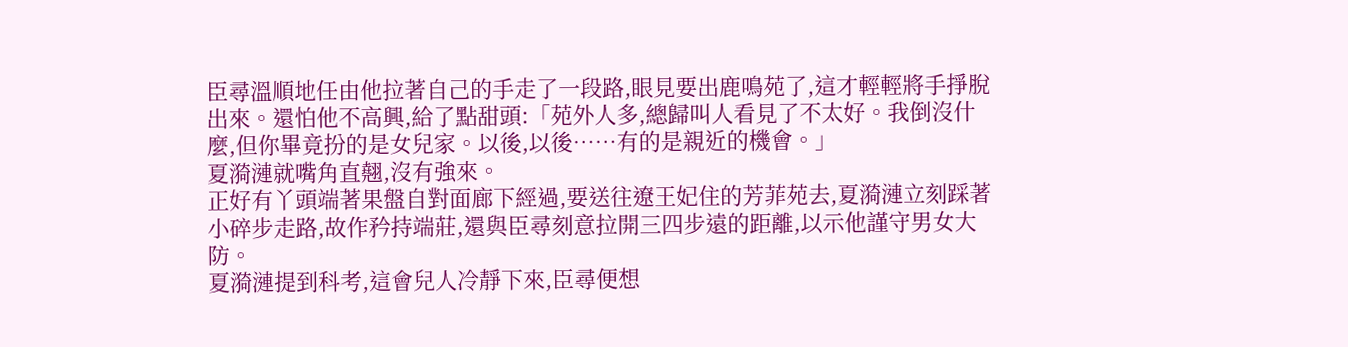臣尋溫順地任由他拉著自己的手走了一段路,眼見要出鹿鳴苑了,這才輕輕將手掙脫出來。還怕他不高興,給了點甜頭:「苑外人多,總歸叫人看見了不太好。我倒沒什麼,但你畢竟扮的是女兒家。以後,以後……有的是親近的機會。」
夏漪漣就嘴角直翹,沒有強來。
正好有丫頭端著果盤自對面廊下經過,要送往遼王妃住的芳菲苑去,夏漪漣立刻踩著小碎步走路,故作矜持端莊,還與臣尋刻意拉開三四步遠的距離,以示他謹守男女大防。
夏漪漣提到科考,這會兒人冷靜下來,臣尋便想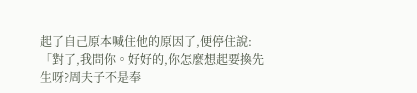起了自己原本喊住他的原因了,便停住說:「對了,我問你。好好的,你怎麼想起要換先生呀?周夫子不是奉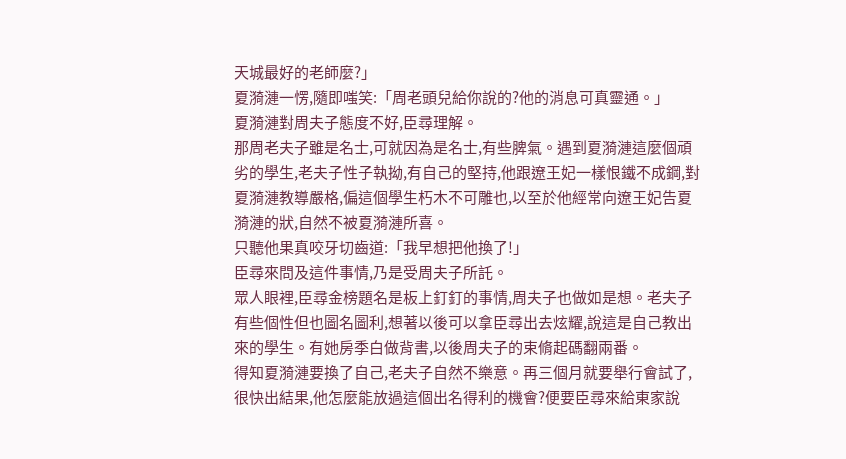天城最好的老師麼?」
夏漪漣一愣,隨即嗤笑:「周老頭兒給你說的?他的消息可真靈通。」
夏漪漣對周夫子態度不好,臣尋理解。
那周老夫子雖是名士,可就因為是名士,有些脾氣。遇到夏漪漣這麼個頑劣的學生,老夫子性子執拗,有自己的堅持,他跟遼王妃一樣恨鐵不成鋼,對夏漪漣教導嚴格,偏這個學生朽木不可雕也,以至於他經常向遼王妃告夏漪漣的狀,自然不被夏漪漣所喜。
只聽他果真咬牙切齒道:「我早想把他換了!」
臣尋來問及這件事情,乃是受周夫子所託。
眾人眼裡,臣尋金榜題名是板上釘釘的事情,周夫子也做如是想。老夫子有些個性但也圖名圖利,想著以後可以拿臣尋出去炫耀,說這是自己教出來的學生。有她房季白做背書,以後周夫子的束脩起碼翻兩番。
得知夏漪漣要換了自己,老夫子自然不樂意。再三個月就要舉行會試了,很快出結果,他怎麼能放過這個出名得利的機會?便要臣尋來給東家說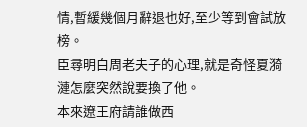情,暫緩幾個月辭退也好,至少等到會試放榜。
臣尋明白周老夫子的心理,就是奇怪夏漪漣怎麼突然說要換了他。
本來遼王府請誰做西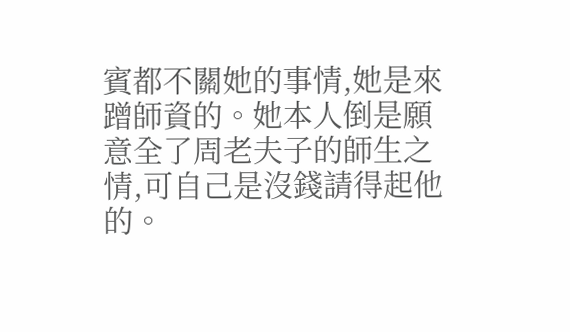賓都不關她的事情,她是來蹭師資的。她本人倒是願意全了周老夫子的師生之情,可自己是沒錢請得起他的。